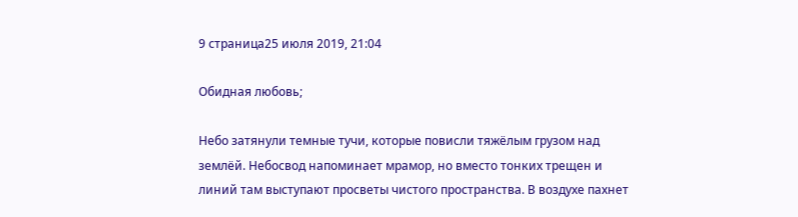9 страница25 июля 2019, 21:04

Обидная любовь;

Небо затянули темные тучи, которые повисли тяжёлым грузом над землёй. Небосвод напоминает мрамор, но вместо тонких трещен и линий там выступают просветы чистого пространства. В воздухе пахнет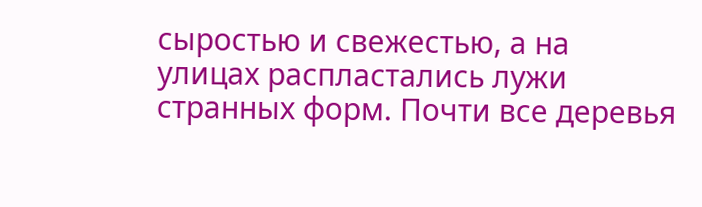сыростью и свежестью, а на улицах распластались лужи странных форм. Почти все деревья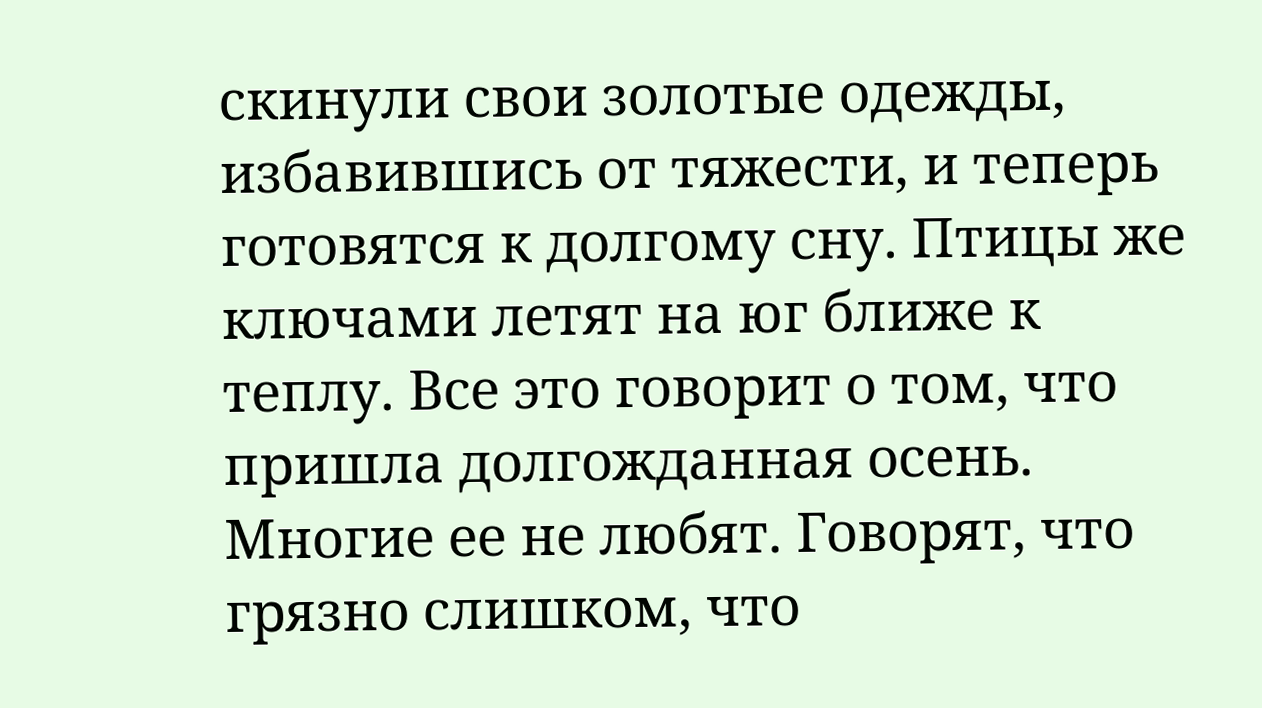скинули свои золотые одежды, избавившись от тяжести, и теперь готовятся к долгому сну. Птицы же ключами летят на юг ближе к теплу. Все это говорит о том, что пришла долгожданная осень. Многие ее не любят. Говорят, что грязно слишком, что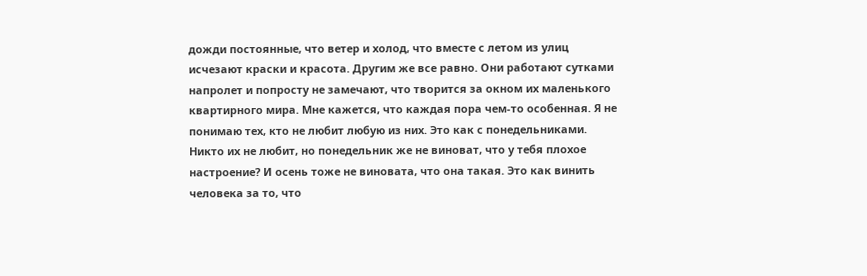дожди постоянные, что ветер и холод, что вместе с летом из улиц исчезают краски и красота. Другим же все равно. Они работают сутками напролет и попросту не замечают, что творится за окном их маленького квартирного мира. Мне кажется, что каждая пора чем-то особенная. Я не понимаю тех, кто не любит любую из них. Это как с понедельниками. Никто их не любит, но понедельник же не виноват, что у тебя плохое настроение? И осень тоже не виновата, что она такая. Это как винить человека за то, что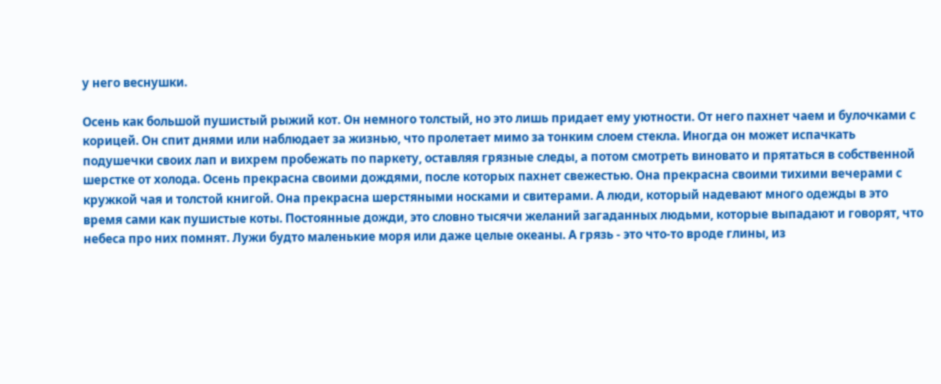у него веснушки.

Осень как большой пушистый рыжий кот. Он немного толстый, но это лишь придает ему уютности. От него пахнет чаем и булочками с корицей. Он спит днями или наблюдает за жизнью, что пролетает мимо за тонким слоем стекла. Иногда он может испачкать подушечки своих лап и вихрем пробежать по паркету, оставляя грязные следы, а потом смотреть виновато и прятаться в собственной шерстке от холода. Осень прекрасна своими дождями, после которых пахнет свежестью. Она прекрасна своими тихими вечерами с кружкой чая и толстой книгой. Она прекрасна шерстяными носками и свитерами. А люди, который надевают много одежды в это время сами как пушистые коты. Постоянные дожди, это словно тысячи желаний загаданных людьми, которые выпадают и говорят, что небеса про них помнят. Лужи будто маленькие моря или даже целые океаны. А грязь - это что-то вроде глины, из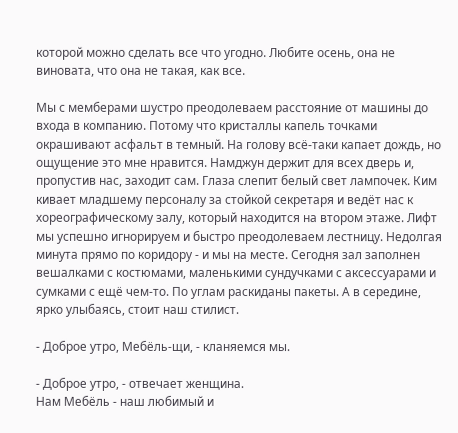которой можно сделать все что угодно. Любите осень, она не виновата, что она не такая, как все.

Мы с мемберами шустро преодолеваем расстояние от машины до входа в компанию. Потому что кристаллы капель точками окрашивают асфальт в темный. На голову всё-таки капает дождь, но ощущение это мне нравится. Намджун держит для всех дверь и, пропустив нас, заходит сам. Глаза слепит белый свет лампочек. Ким кивает младшему персоналу за стойкой секретаря и ведёт нас к хореографическому залу, который находится на втором этаже. Лифт мы успешно игнорируем и быстро преодолеваем лестницу. Недолгая минута прямо по коридору - и мы на месте. Сегодня зал заполнен вешалками с костюмами, маленькими сундучками с аксессуарами и сумками с ещё чем-то. По углам раскиданы пакеты. А в середине, ярко улыбаясь, стоит наш стилист.

- Доброе утро, Мебёль-щи, - кланяемся мы.

- Доброе утро, - отвечает женщина.
Нам Мебёль - наш любимый и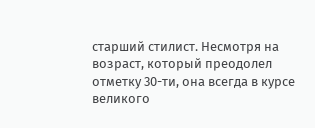старший стилист. Несмотря на возраст, который преодолел отметку 30-ти, она всегда в курсе великого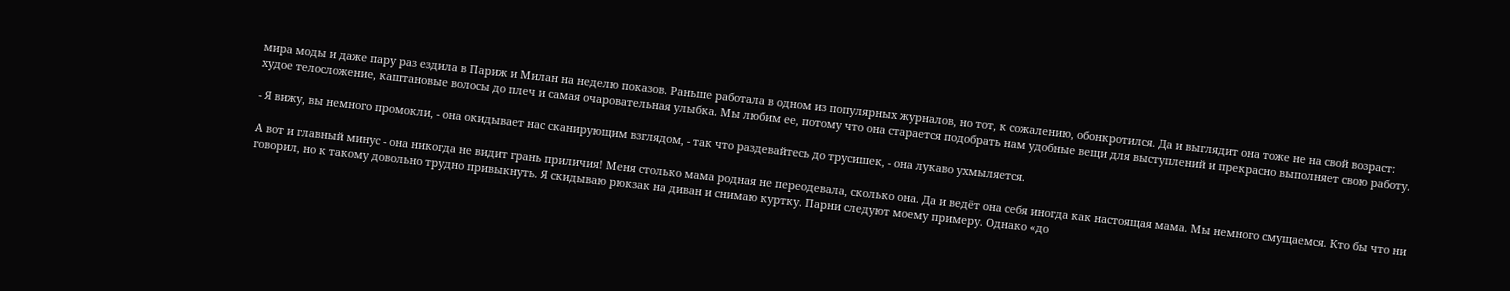мира моды и даже пару раз ездила в Париж и Милан на неделю показов. Раньше работала в одном из популярных журналов, но тот, к сожалению, обонкротился. Да и выглядит она тоже не на свой возраст: худое телосложение, каштановые волосы до плеч и самая очаровательная улыбка. Мы любим ее, потому что она старается подобрать нам удобные вещи для выступлений и прекрасно выполняет свою работу.

- Я вижу, вы немного промокли, - она окидывает нас сканирующим взглядом, - так что раздевайтесь до трусишек, - она лукаво ухмыляется.

А вот и главный минус - она никогда не видит грань приличия! Меня столько мама родная не переодевала, сколько она. Да и ведёт она себя иногда как настоящая мама. Мы немного смущаемся. Кто бы что ни говорил, но к такому довольно трудно привыкнуть. Я скидываю рюкзак на диван и снимаю куртку. Парни следуют моему примеру. Однако «до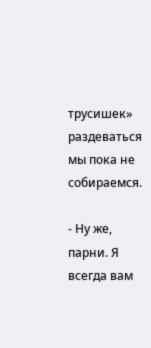трусишек» раздеваться мы пока не собираемся.

- Ну же, парни. Я всегда вам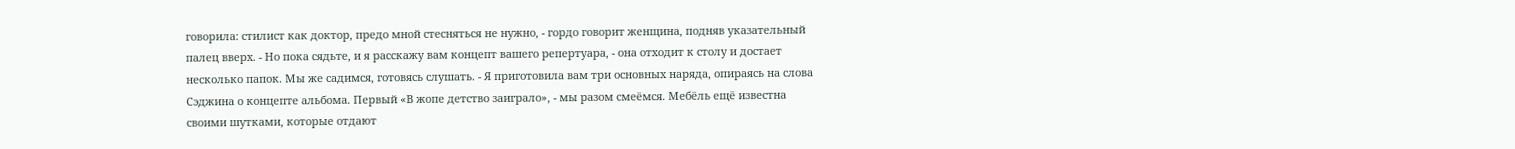говорила: стилист как доктор, предо мной стесняться не нужно, - гордо говорит женщина, подняв указательный палец вверх. - Но пока сядьте, и я расскажу вам концепт вашего репертуара, - она отходит к столу и достает несколько папок. Мы же садимся, готовясь слушать. - Я приготовила вам три основных наряда, опираясь на слова Сэджина о концепте альбома. Первый «В жопе детство заиграло», - мы разом смеёмся. Мебёль ещё известна своими шутками, которые отдают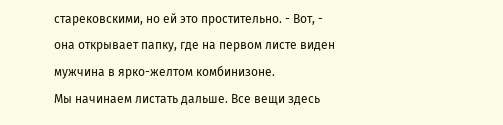старековскими, но ей это простительно. - Вот, - она открывает папку, где на первом листе виден мужчина в ярко-желтом комбинизоне.
Мы начинаем листать дальше. Все вещи здесь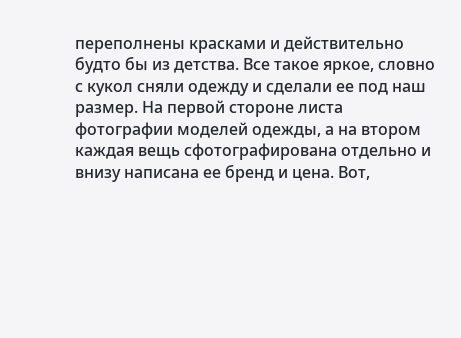переполнены красками и действительно будто бы из детства. Все такое яркое, словно с кукол сняли одежду и сделали ее под наш размер. На первой стороне листа фотографии моделей одежды, а на втором каждая вещь сфотографирована отдельно и внизу написана ее бренд и цена. Вот,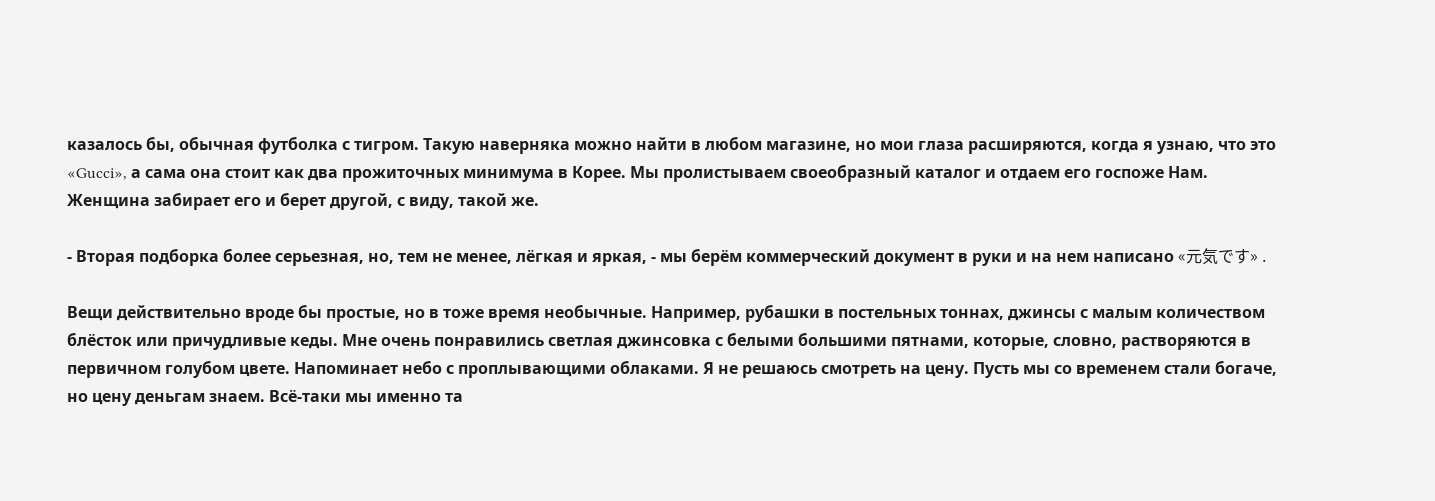казалось бы, обычная футболка с тигром. Такую наверняка можно найти в любом магазине, но мои глаза расширяются, когда я узнаю, что это «Gucci», а сама она стоит как два прожиточных минимума в Корее. Мы пролистываем своеобразный каталог и отдаем его госпоже Нам. Женщина забирает его и берет другой, с виду, такой же.

- Вторая подборка более серьезная, но, тем не менее, лёгкая и яркая, - мы берём коммерческий документ в руки и на нем написано «元気です» .

Вещи действительно вроде бы простые, но в тоже время необычные. Например, рубашки в постельных тоннах, джинсы с малым количеством блёсток или причудливые кеды. Мне очень понравились светлая джинсовка с белыми большими пятнами, которые, словно, растворяются в первичном голубом цвете. Напоминает небо с проплывающими облаками. Я не решаюсь смотреть на цену. Пусть мы со временем стали богаче, но цену деньгам знаем. Всё-таки мы именно та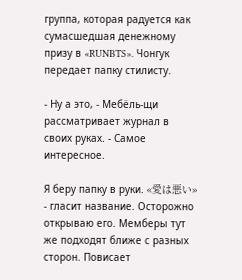группа, которая радуется как сумасшедшая денежному призу в «RUNBTS». Чонгук передает папку стилисту.

- Ну а это, - Мебёль-щи рассматривает журнал в своих руках. - Самое интересное.

Я беру папку в руки. «愛は悪い» - гласит название. Осторожно открываю его. Мемберы тут же подходят ближе с разных сторон. Повисает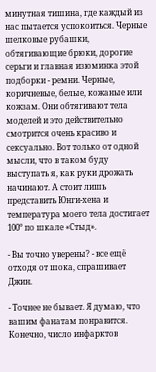минутная тишина, где каждый из нас пытается успокоиться. Черные шелковые рубашки, обтягивающие брюки, дорогие серьги и главная изюминка этой подборки - ремни. Черные, коричневые, белые, кожаные или кожзам. Они обтягивают тела моделей и это действительно смотрится очень красиво и сексуально. Вот только от одной мысли, что в таком буду выступать я, как руки дрожать начинают. А стоит лишь представить Юнги-хена и температура моего тела достигает 100° по шкале «Стыд».

- Вы точно уверены? - все ещё отходя от шока, спрашивает Джин.

- Точнее не бывает. Я думаю, что вашим фанатам понравится. Конечно, число инфарктов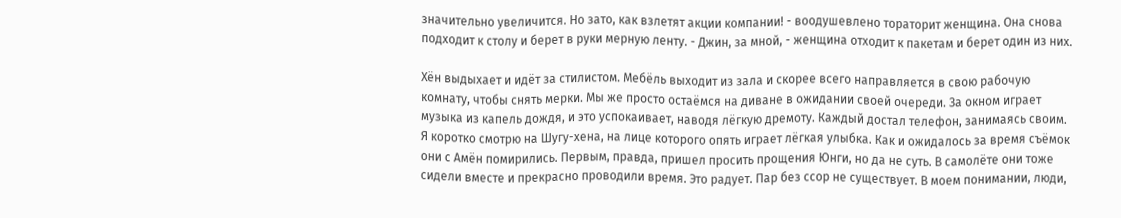значительно увеличится. Но зато, как взлетят акции компании! - воодушевлено тораторит женщина. Она снова подходит к столу и берет в руки мерную ленту. - Джин, за мной, - женщина отходит к пакетам и берет один из них.

Хён выдыхает и идёт за стилистом. Мебёль выходит из зала и скорее всего направляется в свою рабочую комнату, чтобы снять мерки. Мы же просто остаёмся на диване в ожидании своей очереди. За окном играет музыка из капель дождя, и это успокаивает, наводя лёгкую дремоту. Каждый достал телефон, занимаясь своим. Я коротко смотрю на Шугу-хена, на лице которого опять играет лёгкая улыбка. Как и ожидалось за время съёмок они с Амён помирились. Первым, правда, пришел просить прощения Юнги, но да не суть. В самолёте они тоже сидели вместе и прекрасно проводили время. Это радует. Пар без ссор не существует. В моем понимании, люди,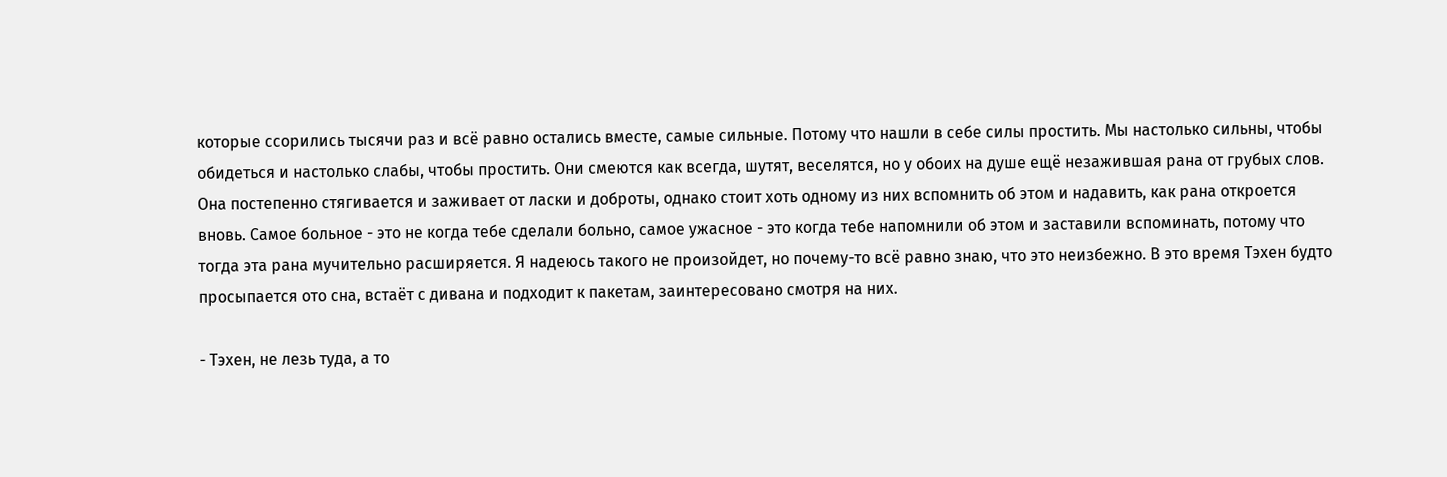которые ссорились тысячи раз и всё равно остались вместе, самые сильные. Потому что нашли в себе силы простить. Мы настолько сильны, чтобы обидеться и настолько слабы, чтобы простить. Они смеются как всегда, шутят, веселятся, но у обоих на душе ещё незажившая рана от грубых слов. Она постепенно стягивается и заживает от ласки и доброты, однако стоит хоть одному из них вспомнить об этом и надавить, как рана откроется вновь. Самое больное - это не когда тебе сделали больно, самое ужасное - это когда тебе напомнили об этом и заставили вспоминать, потому что тогда эта рана мучительно расширяется. Я надеюсь такого не произойдет, но почему-то всё равно знаю, что это неизбежно. В это время Тэхен будто просыпается ото сна, встаёт с дивана и подходит к пакетам, заинтересовано смотря на них.

- Тэхен, не лезь туда, а то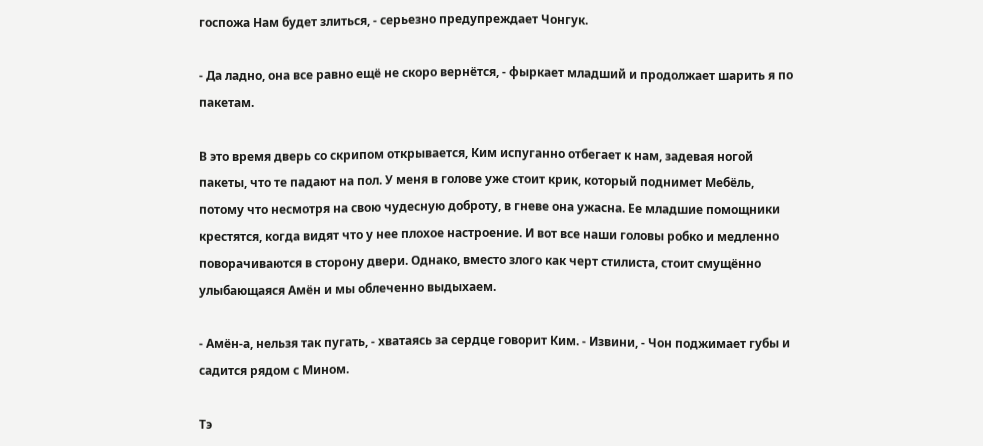госпожа Нам будет злиться, - серьезно предупреждает Чонгук.

- Да ладно, она все равно ещё не скоро вернётся, - фыркает младший и продолжает шарить я по пакетам.

В это время дверь со скрипом открывается, Ким испуганно отбегает к нам, задевая ногой пакеты, что те падают на пол. У меня в голове уже стоит крик, который поднимет Мебёль, потому что несмотря на свою чудесную доброту, в гневе она ужасна. Ее младшие помощники крестятся, когда видят что у нее плохое настроение. И вот все наши головы робко и медленно поворачиваются в сторону двери. Однако, вместо злого как черт стилиста, стоит смущённо улыбающаяся Амён и мы облеченно выдыхаем.

- Амён-а, нельзя так пугать, - хватаясь за сердце говорит Ким. - Извини, - Чон поджимает губы и садится рядом с Мином.

Тэ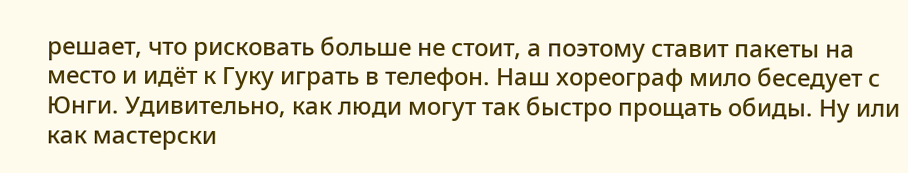решает, что рисковать больше не стоит, а поэтому ставит пакеты на место и идёт к Гуку играть в телефон. Наш хореограф мило беседует с Юнги. Удивительно, как люди могут так быстро прощать обиды. Ну или как мастерски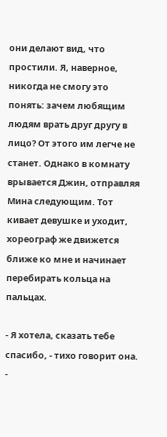они делают вид, что простили. Я, наверное, никогда не смогу это понять: зачем любящим людям врать друг другу в лицо? От этого им легче не станет. Однако в комнату врывается Джин, отправляя Мина следующим. Тот кивает девушке и уходит, хореограф же движется ближе ко мне и начинает перебирать кольца на пальцах.

- Я хотела, сказать тебе спасибо, - тихо говорит она. -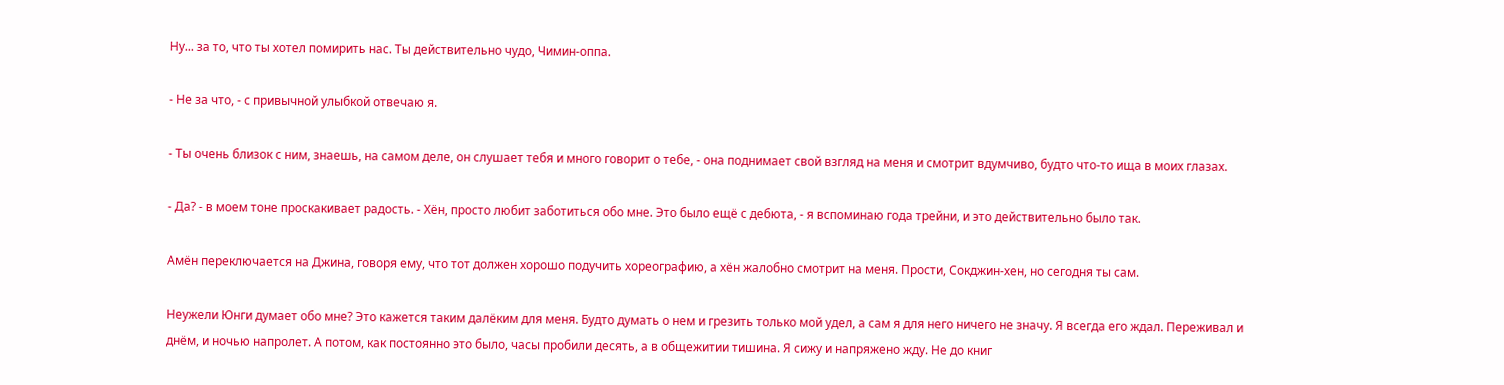Ну... за то, что ты хотел помирить нас. Ты действительно чудо, Чимин-оппа.

- Не за что, - с привычной улыбкой отвечаю я.

- Ты очень близок с ним, знаешь, на самом деле, он слушает тебя и много говорит о тебе, - она поднимает свой взгляд на меня и смотрит вдумчиво, будто что-то ища в моих глазах.

- Да? - в моем тоне проскакивает радость. - Хён, просто любит заботиться обо мне. Это было ещё с дебюта, - я вспоминаю года трейни, и это действительно было так.

Амён переключается на Джина, говоря ему, что тот должен хорошо подучить хореографию, а хён жалобно смотрит на меня. Прости, Сокджин-хен, но сегодня ты сам.

Неужели Юнги думает обо мне? Это кажется таким далёким для меня. Будто думать о нем и грезить только мой удел, а сам я для него ничего не значу. Я всегда его ждал. Переживал и днём, и ночью напролет. А потом, как постоянно это было, часы пробили десять, а в общежитии тишина. Я сижу и напряжено жду. Не до книг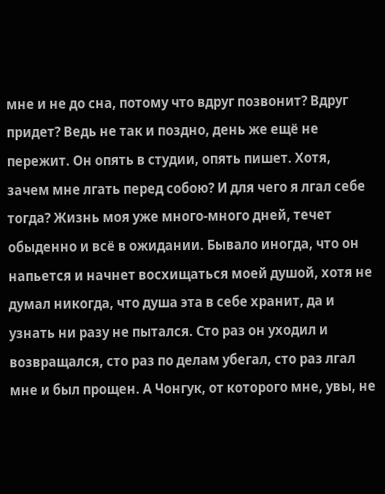мне и не до сна, потому что вдруг позвонит? Вдруг придет? Ведь не так и поздно, день же ещё не пережит. Он опять в студии, опять пишет. Хотя, зачем мне лгать перед собою? И для чего я лгал себе тогда? Жизнь моя уже много-много дней, течет обыденно и всё в ожидании. Бывало иногда, что он напьется и начнет восхищаться моей душой, хотя не думал никогда, что душа эта в себе хранит, да и узнать ни разу не пытался. Сто раз он уходил и возвращался, сто раз по делам убегал, сто раз лгал мне и был прощен. А Чонгук, от которого мне, увы, не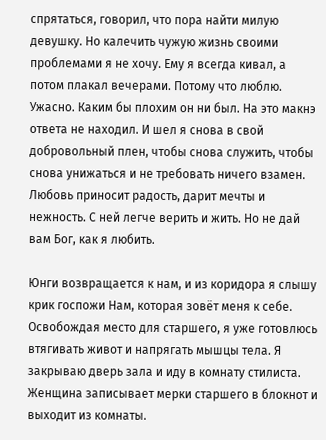спрятаться, говорил, что пора найти милую девушку. Но калечить чужую жизнь своими проблемами я не хочу. Ему я всегда кивал, а потом плакал вечерами. Потому что люблю. Ужасно. Каким бы плохим он ни был. На это макнэ ответа не находил. И шел я снова в свой добровольный плен, чтобы снова служить, чтобы снова унижаться и не требовать ничего взамен. Любовь приносит радость, дарит мечты и нежность. С ней легче верить и жить. Но не дай вам Бог, как я любить.

Юнги возвращается к нам, и из коридора я слышу крик госпожи Нам, которая зовёт меня к себе. Освобождая место для старшего, я уже готовлюсь втягивать живот и напрягать мышцы тела. Я закрываю дверь зала и иду в комнату стилиста. Женщина записывает мерки старшего в блокнот и выходит из комнаты.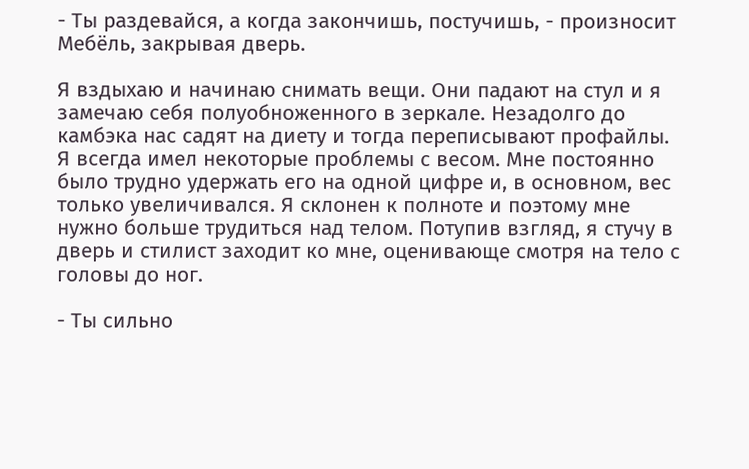- Ты раздевайся, а когда закончишь, постучишь, - произносит Мебёль, закрывая дверь.

Я вздыхаю и начинаю снимать вещи. Они падают на стул и я замечаю себя полуобноженного в зеркале. Незадолго до камбэка нас садят на диету и тогда переписывают профайлы. Я всегда имел некоторые проблемы с весом. Мне постоянно было трудно удержать его на одной цифре и, в основном, вес только увеличивался. Я склонен к полноте и поэтому мне нужно больше трудиться над телом. Потупив взгляд, я стучу в дверь и стилист заходит ко мне, оценивающе смотря на тело с головы до ног.

- Ты сильно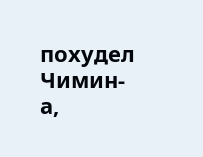похудел Чимин-а,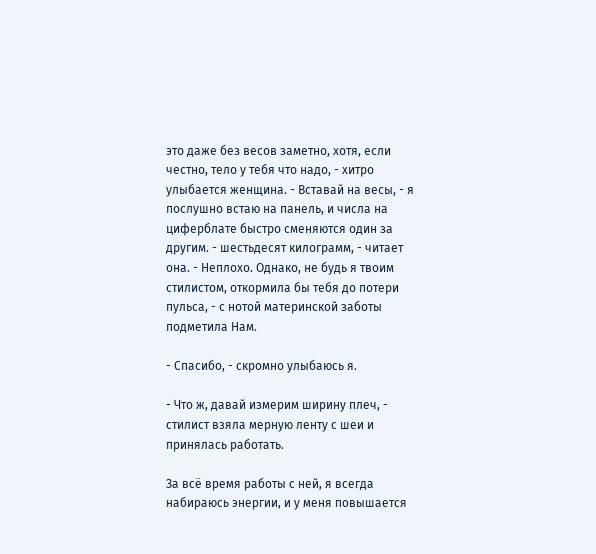это даже без весов заметно, хотя, если честно, тело у тебя что надо, - хитро улыбается женщина. - Вставай на весы, - я послушно встаю на панель, и числа на циферблате быстро сменяются один за другим. - шестьдесят килограмм, - читает она. - Неплохо. Однако, не будь я твоим стилистом, откормила бы тебя до потери пульса, - с нотой материнской заботы подметила Нам.

- Спасибо, - скромно улыбаюсь я.

- Что ж, давай измерим ширину плеч, - стилист взяла мерную ленту с шеи и принялась работать.

За всё время работы с ней, я всегда набираюсь энергии, и у меня повышается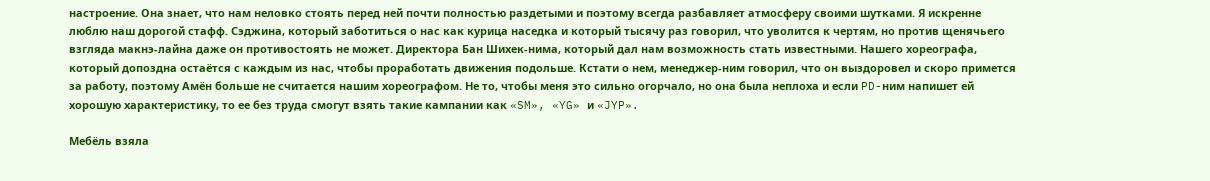настроение. Она знает, что нам неловко стоять перед ней почти полностью раздетыми и поэтому всегда разбавляет атмосферу своими шутками. Я искренне люблю наш дорогой стафф. Сэджина, который заботиться о нас как курица наседка и который тысячу раз говорил, что уволится к чертям, но против щенячьего взгляда макнэ-лайна даже он противостоять не может. Директора Бан Шихек-нима, который дал нам возможность стать известными. Нашего хореографа, который допоздна остаётся с каждым из нас, чтобы проработать движения подольше. Кстати о нем, менеджер-ним говорил, что он выздоровел и скоро примется за работу, поэтому Амён больше не считается нашим хореографом. Не то, чтобы меня это сильно огорчало, но она была неплоха и если PD-ним напишет ей хорошую характеристику, то ее без труда смогут взять такие кампании как «SM», «YG» и «JYP».

Мебёль взяла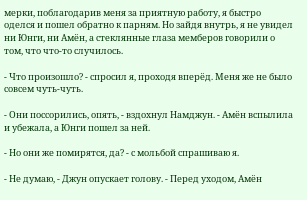мерки, поблагодарив меня за приятную работу, я быстро оделся и пошел обратно к парням. Но зайдя внутрь, я не увидел ни Юнги, ни Амён, а стеклянные глаза мемберов говорили о том, что что-то случилось.

- Что произошло? - спросил я, проходя вперёд. Меня же не было совсем чуть-чуть.

- Они поссорились, опять, - вздохнул Намджун. - Амён вспылила и убежала, а Юнги пошел за ней.

- Но они же помирятся, да? - с мольбой спрашиваю я.

- Не думаю, - Джун опускает голову. - Перед уходом, Амён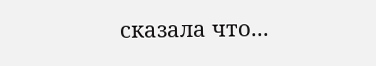сказала что...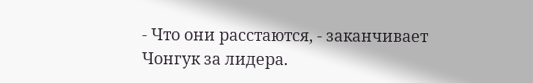- Что они расстаются, - заканчивает Чонгук за лидера.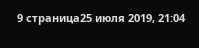9 страница25 июля 2019, 21:04